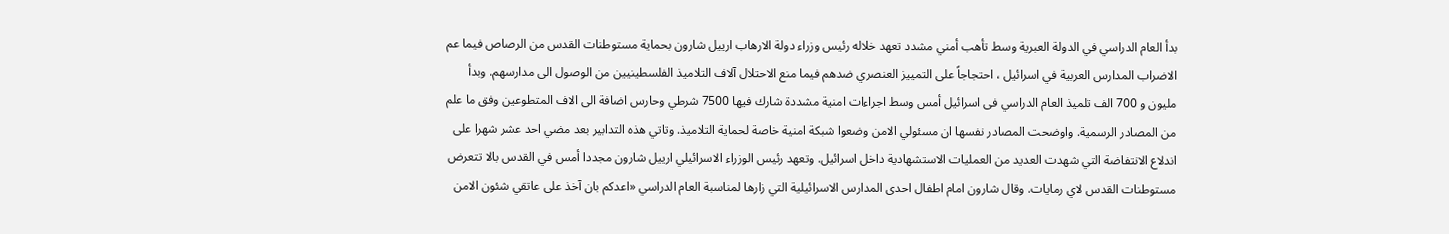بدأ العام الدراسي في الدولة العبرية وسط تأهب أمني مشدد تعهد خلاله رئيس وزراء دولة الارهاب ارييل شارون بحماية مستوطنات القدس من الرصاص فيما عم الاضراب المدارس العربية في اسرائيل ، احتجاجاً على التمييز العنصري ضدهم فيما منع الاحتلال آلاف التلاميذ الفلسطينيين من الوصول الى مدارسهم. وبدأ مليون و 700 الف تلميذ العام الدراسي فى اسرائيل أمس وسط اجراءات امنية مشددة شارك فيها 7500 شرطي وحارس اضافة الى الاف المتطوعين وفق ما علم من المصادر الرسمية. واوضحت المصادر نفسها ان مسئولي الامن وضعوا شبكة امنية خاصة لحماية التلاميذ. وتاتي هذه التدابير بعد مضي احد عشر شهرا على اندلاع الانتفاضة التي شهدت العديد من العمليات الاستشهادية داخل اسرائيل. وتعهد رئيس الوزراء الاسرائيلي ارييل شارون مجددا أمس في القدس بالا تتعرض مستوطنات القدس لاي رمايات. وقال شارون امام اطفال احدى المدارس الاسرائيلية التي زارها لمناسبة العام الدراسي «اعدكم بان آخذ على عاتقي شئون الامن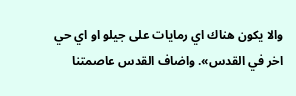والا يكون هناك اي رمايات على جيلو او اي حي اخر في القدس». واضاف القدس عاصمتنا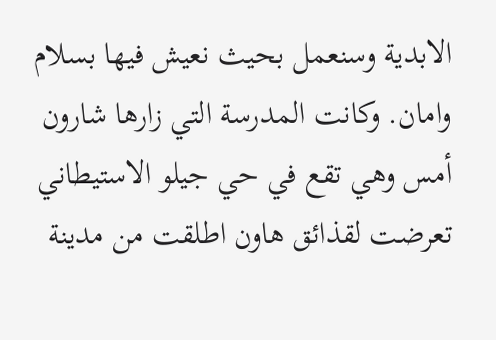الابدية وسنعمل بحيث نعيش فيها بسلام وامان. وكانت المدرسة التي زارها شارون أمس وهي تقع في حي جيلو الاستيطاني تعرضت لقذائق هاون اطلقت من مدينة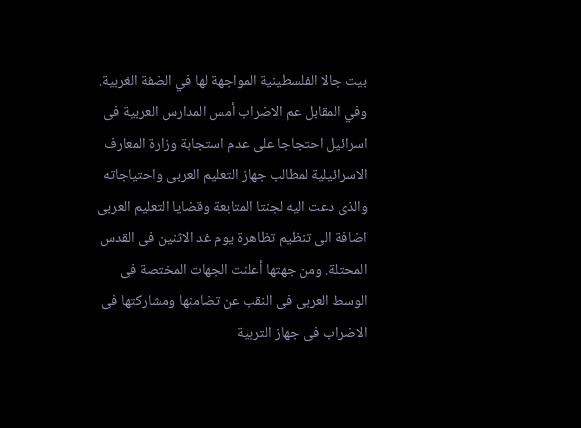بيت جالا الفلسطينية المواجهة لها في الضفة الغربية. وفي المقابل عم الاضراب أمس المدارس العربية فى اسرائيل احتجاجا على عدم استجابة وزارة المعارف الاسرائيلية لمطالب جهاز التعليم العربى واحتياجاته والذى دعت اليه لجنتا المتابعة وقضايا التعليم العربى اضافة الى تنظيم تظاهرة يوم غد الاثنين فى القدس المحتلة. ومن جهتها أعلنت الجهات المختصة فى الوسط العربى فى النقب عن تضامنها ومشاركتها فى الاضراب فى جهاز التربية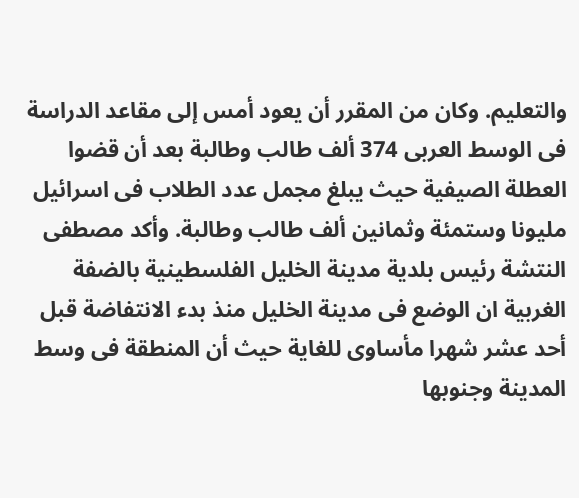والتعليم. وكان من المقرر أن يعود أمس إلى مقاعد الدراسة فى الوسط العربى 374 ألف طالب وطالبة بعد أن قضوا العطلة الصيفية حيث يبلغ مجمل عدد الطلاب فى اسرائيل مليونا وستمئة وثمانين ألف طالب وطالبة. وأكد مصطفى النتشة رئيس بلدية مدينة الخليل الفلسطينية بالضفة الغربية ان الوضع فى مدينة الخليل منذ بدء الانتفاضة قبل أحد عشر شهرا مأساوى للغاية حيث أن المنطقة فى وسط المدينة وجنوبها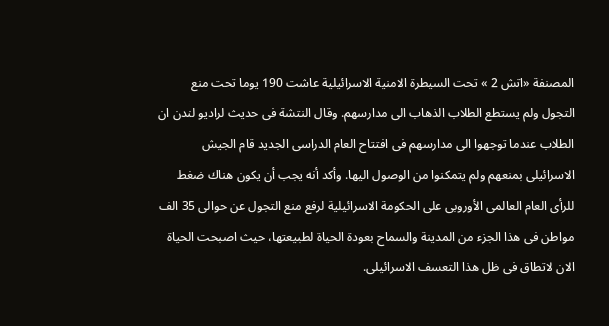المصنفة «اتش 2 » تحت السيطرة الامنية الاسرائيلية عاشت 190 يوما تحت منع التجول ولم يستطع الطلاب الذهاب الى مدارسهم. وقال النتشة فى حديث لراديو لندن ان الطلاب عندما توجهوا الى مدارسهم فى افتتاح العام الدراسى الجديد قام الجيش الاسرائيلى بمنعهم ولم يتمكنوا من الوصول اليها. وأكد أنه يجب أن يكون هناك ضغط للرأى العام العالمى الأوروبى على الحكومة الاسرائيلية لرفع منع التجول عن حوالى 35 الف مواطن فى هذا الجزء من المدينة والسماح بعودة الحياة لطبيعتها، حيث اصبحت الحياة الان لاتطاق فى ظل هذا التعسف الاسرائيلى.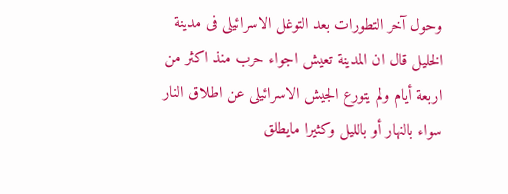وحول آخر التطورات بعد التوغل الاسرائيلى فى مدينة الخليل قال ان المدينة تعيش اجواء حرب منذ اكثر من اربعة أيام ولم يتورع الجيش الاسرائيلى عن اطلاق النار سواء بالنهار أو بالليل وكثيرا مايطلق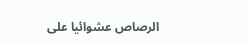الرصاص عشوائيا على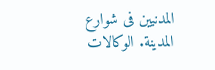المدنيين فى شوارع المدينة. الوكالات